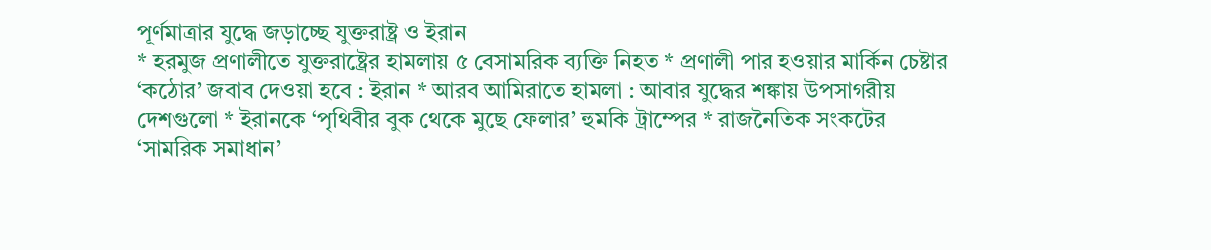পূর্ণমাত্রার যুদ্ধে জড়াচ্ছে যুক্তরাষ্ট্র ও ইরান
* হরমুজ প্রণালীতে যুক্তরাষ্ট্রের হামলায় ৫ বেসামরিক ব্যক্তি নিহত * প্রণালী পার হওয়ার মার্কিন চেষ্টার ‘কঠোর’ জবাব দেওয়া হবে : ইরান * আরব আমিরাতে হামলা : আবার যুদ্ধের শঙ্কায় উপসাগরীয় দেশগুলো * ইরানকে ‘পৃথিবীর বুক থেকে মুছে ফেলার’ হুমকি ট্রাম্পের * রাজনৈতিক সংকটের ‘সামরিক সমাধান’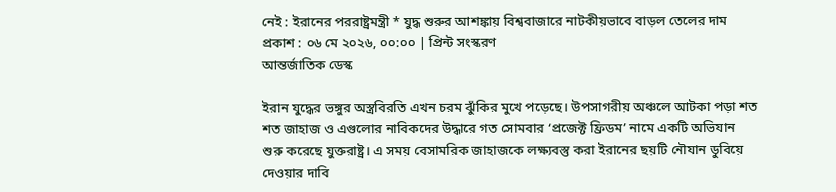নেই : ইরানের পররাষ্ট্রমন্ত্রী * যুদ্ধ শুরুর আশঙ্কায় বিশ্ববাজারে নাটকীয়ভাবে বাড়ল তেলের দাম
প্রকাশ : ০৬ মে ২০২৬, ০০:০০ | প্রিন্ট সংস্করণ
আন্তর্জাতিক ডেস্ক

ইরান যুদ্ধের ভঙ্গুর অস্ত্রবিরতি এখন চরম ঝুঁকির মুখে পড়েছে। উপসাগরীয় অঞ্চলে আটকা পড়া শত শত জাহাজ ও এগুলোর নাবিকদের উদ্ধারে গত সোমবার ‘প্রজেক্ট ফ্রিডম’ নামে একটি অভিযান শুরু করেছে যুক্তরাষ্ট্র। এ সময় বেসামরিক জাহাজকে লক্ষ্যবস্তু করা ইরানের ছয়টি নৌযান ডুবিয়ে দেওয়ার দাবি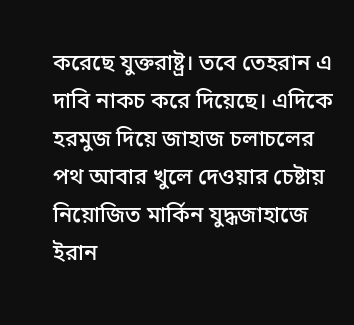করেছে যুক্তরাষ্ট্র। তবে তেহরান এ দাবি নাকচ করে দিয়েছে। এদিকে হরমুজ দিয়ে জাহাজ চলাচলের পথ আবার খুলে দেওয়ার চেষ্টায় নিয়োজিত মার্কিন যুদ্ধজাহাজে ইরান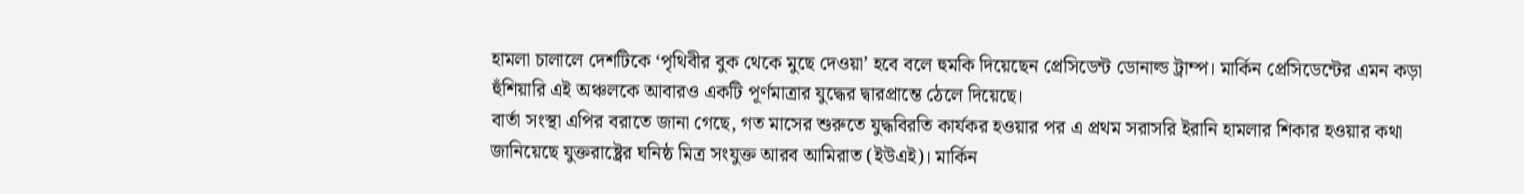হামলা চালালে দেশটিকে ‘পৃথিবীর বুক থেকে মুছে দেওয়া’ হবে বলে হুমকি দিয়েছেন প্রেসিডেন্ট ডোনাল্ড ট্রাম্প। মার্কিন প্রেসিডেন্টের এমন কড়া হুঁশিয়ারি এই অঞ্চলকে আবারও একটি পূর্ণমাত্রার যুদ্ধের দ্বারপ্রান্তে ঠেলে দিয়েছে।
বার্তা সংস্থা এপির বরাতে জানা গেছে, গত মাসের শুরুতে যুদ্ধবিরতি কার্যকর হওয়ার পর এ প্রথম সরাসরি ইরানি হামলার শিকার হওয়ার কথা জানিয়েছে যুক্তরাষ্ট্রের ঘনিষ্ঠ মিত্র সংযুক্ত আরব আমিরাত (ইউএই)। মার্কিন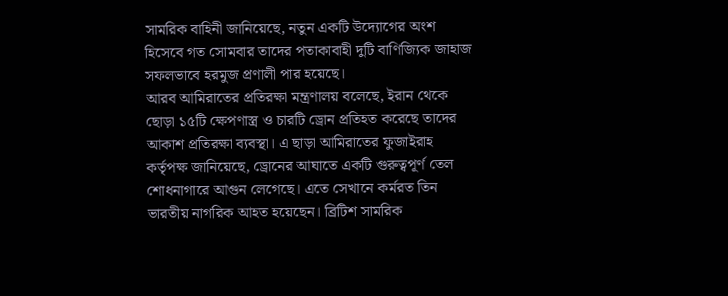সামরিক বাহিনী জানিয়েছে, নতুন একটি উদ্যোগের অংশ হিসেবে গত সোমবার তাদের পতাকাবাহী দুটি বাণিজ্যিক জাহাজ সফলভাবে হরমুজ প্রণালী পার হয়েছে।
আরব আমিরাতের প্রতিরক্ষা মন্ত্রণালয় বলেছে, ইরান থেকে ছোড়া ১৫টি ক্ষেপণাস্ত্র ও চারটি ড্রোন প্রতিহত করেছে তাদের আকাশ প্রতিরক্ষা ব্যবস্থা। এ ছাড়া আমিরাতের ফুজাইরাহ কর্তৃপক্ষ জানিয়েছে, ড্রোনের আঘাতে একটি গুরুত্বপূর্ণ তেল শোধনাগারে আগুন লেগেছে। এতে সেখানে কর্মরত তিন ভারতীয় নাগরিক আহত হয়েছেন। ব্রিটিশ সামরিক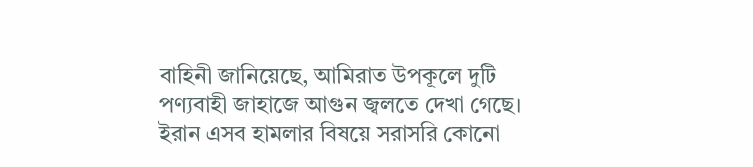বাহিনী জানিয়েছে, আমিরাত উপকূলে দুটি পণ্যবাহী জাহাজে আগুন জ্বলতে দেখা গেছে। ইরান এসব হামলার বিষয়ে সরাসরি কোনো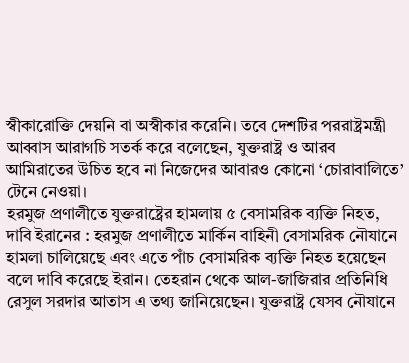স্বীকারোক্তি দেয়নি বা অস্বীকার করেনি। তবে দেশটির পররাষ্ট্রমন্ত্রী আব্বাস আরাগচি সতর্ক করে বলেছেন, যুক্তরাষ্ট্র ও আরব আমিরাতের উচিত হবে না নিজেদের আবারও কোনো ‘চোরাবালিতে’ টেনে নেওয়া।
হরমুজ প্রণালীতে যুক্তরাষ্ট্রের হামলায় ৫ বেসামরিক ব্যক্তি নিহত, দাবি ইরানের : হরমুজ প্রণালীতে মার্কিন বাহিনী বেসামরিক নৌযানে হামলা চালিয়েছে এবং এতে পাঁচ বেসামরিক ব্যক্তি নিহত হয়েছেন বলে দাবি করেছে ইরান। তেহরান থেকে আল-জাজিরার প্রতিনিধি রেসুল সরদার আতাস এ তথ্য জানিয়েছেন। যুক্তরাষ্ট্র যেসব নৌযানে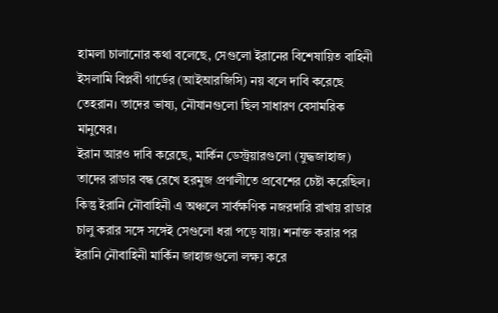হামলা চালানোর কথা বলেছে, সেগুলো ইরানের বিশেষায়িত বাহিনী ইসলামি বিপ্লবী গার্ডের (আইআরজিসি) নয় বলে দাবি করেছে তেহরান। তাদের ভাষ্য, নৌযানগুলো ছিল সাধারণ বেসামরিক মানুষের।
ইরান আরও দাবি করেছে, মার্কিন ডেস্ট্রয়ারগুলো (যুদ্ধজাহাজ) তাদের রাডার বন্ধ রেখে হরমুজ প্রণালীতে প্রবেশের চেষ্টা করেছিল। কিন্তু ইরানি নৌবাহিনী এ অঞ্চলে সার্বক্ষণিক নজরদারি রাখায় রাডার চালু করার সঙ্গে সঙ্গেই সেগুলো ধরা পড়ে যায়। শনাক্ত করার পর ইরানি নৌবাহিনী মার্কিন জাহাজগুলো লক্ষ্য করে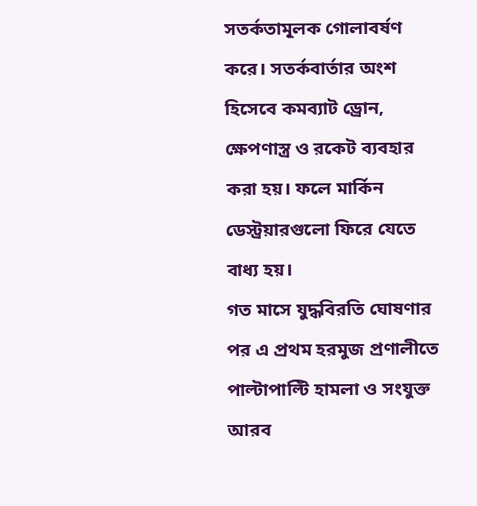সতর্কতামূলক গোলাবর্ষণ করে। সতর্কবার্তার অংশ হিসেবে কমব্যাট ড্রোন, ক্ষেপণাস্ত্র ও রকেট ব্যবহার করা হয়। ফলে মার্কিন ডেস্ট্রয়ারগুলো ফিরে যেতে বাধ্য হয়।
গত মাসে যুদ্ধবিরতি ঘোষণার পর এ প্রথম হরমুজ প্রণালীতে পাল্টাপাল্টি হামলা ও সংযুক্ত আরব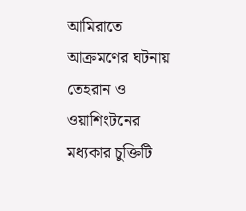আমিরাতে আক্রমণের ঘটনায় তেহরান ও ওয়াশিংটনের মধ্যকার চুক্তিটি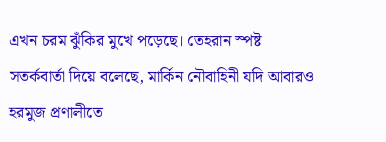এখন চরম ঝুঁকির মুখে পড়েছে। তেহরান স্পষ্ট সতর্কবার্তা দিয়ে বলেছে, মার্কিন নৌবাহিনী যদি আবারও হরমুজ প্রণালীতে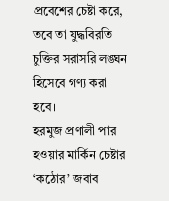প্রবেশের চেষ্টা করে, তবে তা যুদ্ধবিরতি চুক্তির সরাসরি লঙ্ঘন হিসেবে গণ্য করা হবে।
হরমুজ প্রণালী পার হওয়ার মার্কিন চেষ্টার ‘কঠোর’ জবাব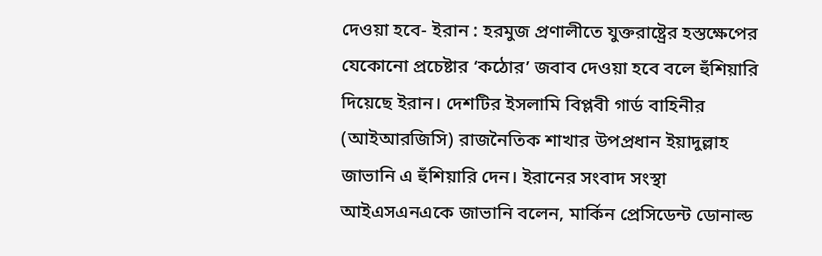দেওয়া হবে- ইরান : হরমুজ প্রণালীতে যুক্তরাষ্ট্রের হস্তক্ষেপের যেকোনো প্রচেষ্টার ‘কঠোর’ জবাব দেওয়া হবে বলে হুঁশিয়ারি দিয়েছে ইরান। দেশটির ইসলামি বিপ্লবী গার্ড বাহিনীর (আইআরজিসি) রাজনৈতিক শাখার উপপ্রধান ইয়াদুল্লাহ জাভানি এ হুঁশিয়ারি দেন। ইরানের সংবাদ সংস্থা আইএসএনএকে জাভানি বলেন, মার্কিন প্রেসিডেন্ট ডোনাল্ড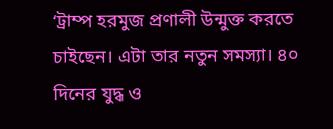‘ট্রাম্প হরমুজ প্রণালী উন্মুক্ত করতে চাইছেন। এটা তার নতুন সমস্যা। ৪০ দিনের যুদ্ধ ও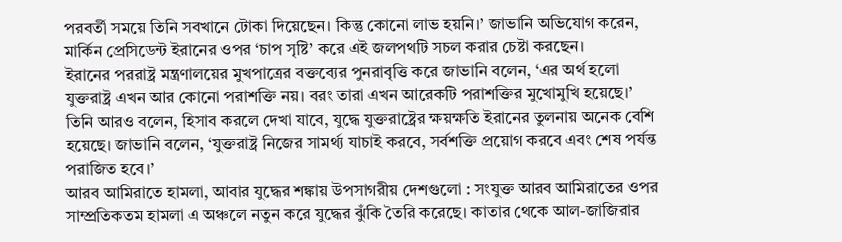পরবর্তী সময়ে তিনি সবখানে টোকা দিয়েছেন। কিন্তু কোনো লাভ হয়নি।’ জাভানি অভিযোগ করেন, মার্কিন প্রেসিডেন্ট ইরানের ওপর ‘চাপ সৃষ্টি’ করে এই জলপথটি সচল করার চেষ্টা করছেন।
ইরানের পররাষ্ট্র মন্ত্রণালয়ের মুখপাত্রের বক্তব্যের পুনরাবৃত্তি করে জাভানি বলেন, ‘এর অর্থ হলো যুক্তরাষ্ট্র এখন আর কোনো পরাশক্তি নয়। বরং তারা এখন আরেকটি পরাশক্তির মুখোমুখি হয়েছে।’ তিনি আরও বলেন, হিসাব করলে দেখা যাবে, যুদ্ধে যুক্তরাষ্ট্রের ক্ষয়ক্ষতি ইরানের তুলনায় অনেক বেশি হয়েছে। জাভানি বলেন, ‘যুক্তরাষ্ট্র নিজের সামর্থ্য যাচাই করবে, সর্বশক্তি প্রয়োগ করবে এবং শেষ পর্যন্ত পরাজিত হবে।’
আরব আমিরাতে হামলা, আবার যুদ্ধের শঙ্কায় উপসাগরীয় দেশগুলো : সংযুক্ত আরব আমিরাতের ওপর সাম্প্রতিকতম হামলা এ অঞ্চলে নতুন করে যুদ্ধের ঝুঁকি তৈরি করেছে। কাতার থেকে আল-জাজিরার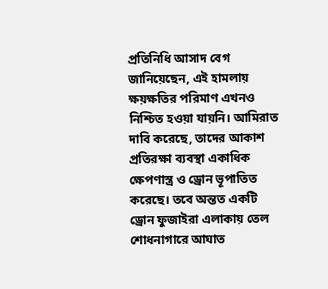প্রতিনিধি আসাদ বেগ জানিয়েছেন, এই হামলায় ক্ষয়ক্ষতির পরিমাণ এখনও নিশ্চিত হওয়া যায়নি। আমিরাত দাবি করেছে, তাদের আকাশ প্রতিরক্ষা ব্যবস্থা একাধিক ক্ষেপণাস্ত্র ও ড্রোন ভূপাতিত করেছে। তবে অন্তত একটি ড্রোন ফুজাইরা এলাকায় তেল শোধনাগারে আঘাত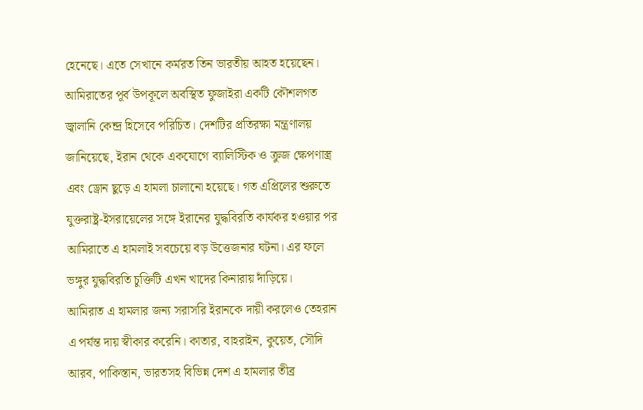হেনেছে। এতে সেখানে কর্মরত তিন ভারতীয় আহত হয়েছেন।
আমিরাতের পূর্ব উপকূলে অবস্থিত ফুজাইরা একটি কৌশলগত জ্বালানি কেন্দ্র হিসেবে পরিচিত। দেশটির প্রতিরক্ষা মন্ত্রণালয় জানিয়েছে, ইরান থেকে একযোগে ব্যালিস্টিক ও ক্রুজ ক্ষেপণাস্ত্র এবং ড্রোন ছুড়ে এ হামলা চালানো হয়েছে। গত এপ্রিলের শুরুতে যুক্তরাষ্ট্র-ইসরায়েলের সঙ্গে ইরানের যুদ্ধবিরতি কার্যকর হওয়ার পর আমিরাতে এ হামলাই সবচেয়ে বড় উত্তেজনার ঘটনা। এর ফলে ভঙ্গুর যুদ্ধবিরতি চুক্তিটি এখন খাদের কিনারায় দাঁড়িয়ে।
আমিরাত এ হামলার জন্য সরাসরি ইরানকে দায়ী করলেও তেহরান এ পর্যন্ত দায় স্বীকার করেনি। কাতার, বাহরাইন, কুয়েত, সৌদি আরব, পাকিস্তান, ভারতসহ বিভিন্ন দেশ এ হামলার তীব্র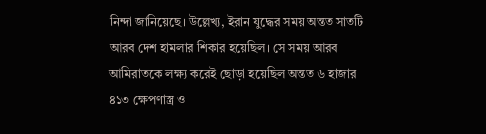নিন্দা জানিয়েছে। উল্লেখ্য, ইরান যুদ্ধের সময় অন্তত সাতটি আরব দেশ হামলার শিকার হয়েছিল। সে সময় আরব আমিরাতকে লক্ষ্য করেই ছোড়া হয়েছিল অন্তত ৬ হাজার ৪১৩ ক্ষেপণাস্ত্র ও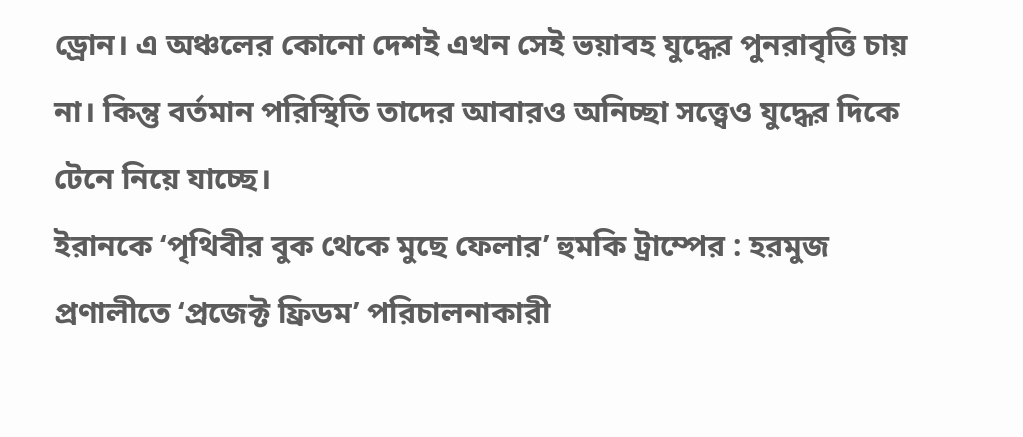ড্রোন। এ অঞ্চলের কোনো দেশই এখন সেই ভয়াবহ যুদ্ধের পুনরাবৃত্তি চায় না। কিন্তু বর্তমান পরিস্থিতি তাদের আবারও অনিচ্ছা সত্ত্বেও যুদ্ধের দিকে টেনে নিয়ে যাচ্ছে।
ইরানকে ‘পৃথিবীর বুক থেকে মুছে ফেলার’ হুমকি ট্রাম্পের : হরমুজ প্রণালীতে ‘প্রজেক্ট ফ্রিডম’ পরিচালনাকারী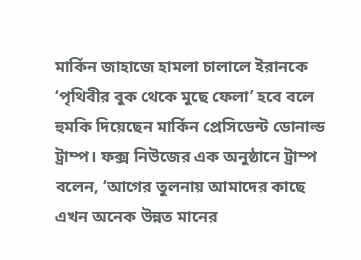মার্কিন জাহাজে হামলা চালালে ইরানকে ‘পৃথিবীর বুক থেকে মুছে ফেলা’ হবে বলে হুমকি দিয়েছেন মার্কিন প্রেসিডেন্ট ডোনাল্ড ট্রাম্প। ফক্স নিউজের এক অনুষ্ঠানে ট্রাম্প বলেন, ‘আগের তুলনায় আমাদের কাছে এখন অনেক উন্নত মানের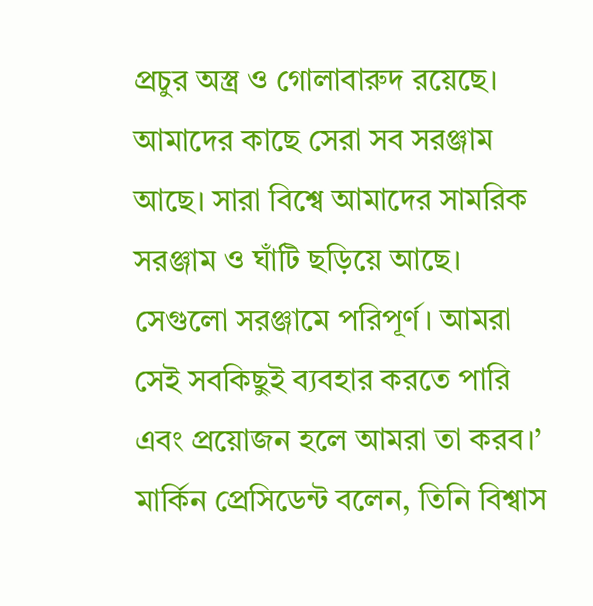প্রচুর অস্ত্র ও গোলাবারুদ রয়েছে। আমাদের কাছে সেরা সব সরঞ্জাম আছে। সারা বিশ্বে আমাদের সামরিক সরঞ্জাম ও ঘাঁটি ছড়িয়ে আছে। সেগুলো সরঞ্জামে পরিপূর্ণ। আমরা সেই সবকিছুই ব্যবহার করতে পারি এবং প্রয়োজন হলে আমরা তা করব।’ মার্কিন প্রেসিডেন্ট বলেন, তিনি বিশ্বাস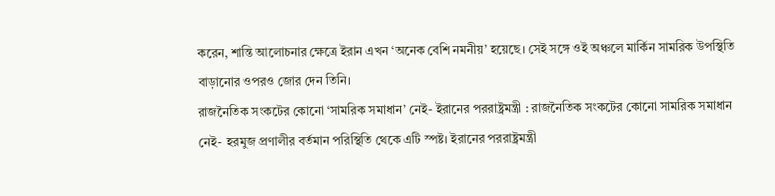করেন, শান্তি আলোচনার ক্ষেত্রে ইরান এখন ‘অনেক বেশি নমনীয়’ হয়েছে। সেই সঙ্গে ওই অঞ্চলে মার্কিন সামরিক উপস্থিতি বাড়ানোর ওপরও জোর দেন তিনি।
রাজনৈতিক সংকটের কোনো ‘সামরিক সমাধান’ নেই- ইরানের পররাষ্ট্রমন্ত্রী : রাজনৈতিক সংকটের কোনো সামরিক সমাধান নেই- হরমুজ প্রণালীর বর্তমান পরিস্থিতি থেকে এটি স্পষ্ট। ইরানের পররাষ্ট্রমন্ত্রী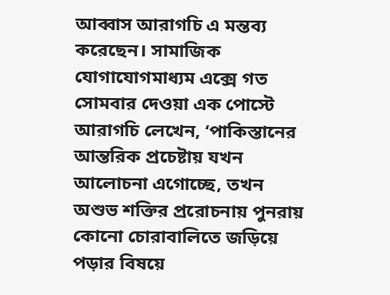আব্বাস আরাগচি এ মন্তব্য করেছেন। সামাজিক যোগাযোগমাধ্যম এক্সে গত সোমবার দেওয়া এক পোস্টে আরাগচি লেখেন, ‘পাকিস্তানের আন্তরিক প্রচেষ্টায় যখন আলোচনা এগোচ্ছে, তখন অশুভ শক্তির প্ররোচনায় পুনরায় কোনো চোরাবালিতে জড়িয়ে পড়ার বিষয়ে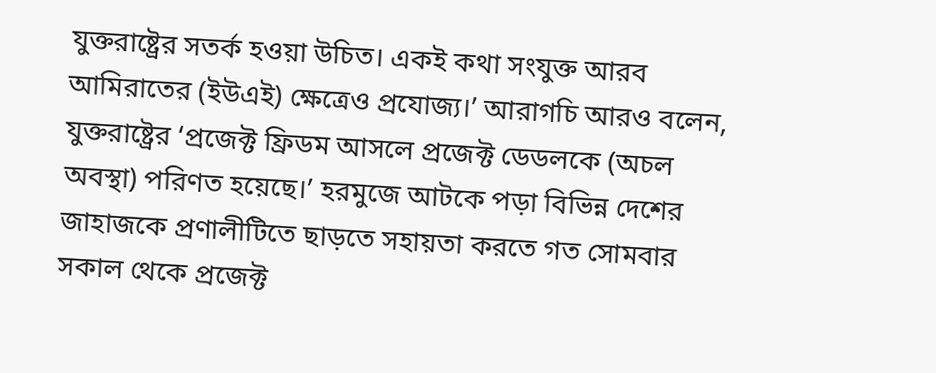যুক্তরাষ্ট্রের সতর্ক হওয়া উচিত। একই কথা সংযুক্ত আরব আমিরাতের (ইউএই) ক্ষেত্রেও প্রযোজ্য।’ আরাগচি আরও বলেন, যুক্তরাষ্ট্রের ‘প্রজেক্ট ফ্রিডম আসলে প্রজেক্ট ডেডলকে (অচল অবস্থা) পরিণত হয়েছে।’ হরমুজে আটকে পড়া বিভিন্ন দেশের জাহাজকে প্রণালীটিতে ছাড়তে সহায়তা করতে গত সোমবার সকাল থেকে প্রজেক্ট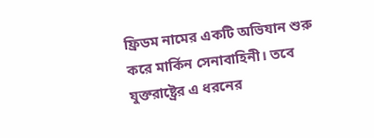ফ্রিডম নামের একটি অভিযান শুরু করে মার্কিন সেনাবাহিনী। তবে যুক্তরাষ্ট্রের এ ধরনের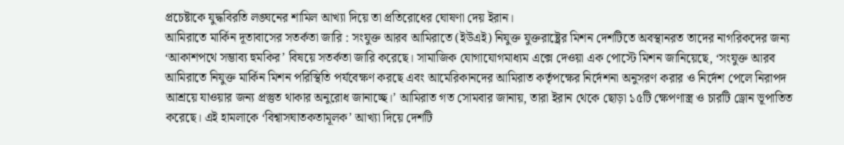প্রচেষ্টাকে যুদ্ধবিরতি লঙ্ঘনের শামিল আখ্যা দিয়ে তা প্রতিরোধের ঘোষণা দেয় ইরান।
আমিরাতে মার্কিন দূতাবাসের সতর্কতা জারি : সংযুক্ত আরব আমিরাতে (ইউএই) নিযুক্ত যুক্তরাষ্ট্রের মিশন দেশটিতে অবস্থানরত তাদের নাগরিকদের জন্য ‘আকাশপথে সম্ভাব্য হুমকির’ বিষয়ে সতর্কতা জারি করেছে। সামাজিক যোগাযোগমাধ্যম এক্সে দেওয়া এক পোস্টে মিশন জানিয়েছে, ‘সংযুক্ত আরব আমিরাতে নিযুক্ত মার্কিন মিশন পরিস্থিতি পর্যবেক্ষণ করছে এবং আমেরিকানদের আমিরাত কর্তৃপক্ষের নির্দেশনা অনুসরণ করার ও নির্দেশ পেলে নিরাপদ আশ্রয়ে যাওয়ার জন্য প্রস্তুত থাকার অনুরোধ জানাচ্ছে।’ আমিরাত গত সোমবার জানায়, তারা ইরান থেকে ছোড়া ১৫টি ক্ষেপণাস্ত্র ও চারটি ড্রোন ভূপাতিত করেছে। এই হামলাকে ‘বিশ্বাসঘাতকতামূলক’ আখ্যা দিয়ে দেশটি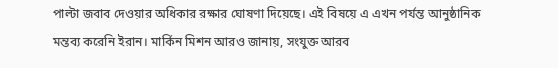পাল্টা জবাব দেওয়ার অধিকার রক্ষার ঘোষণা দিয়েছে। এই বিষয়ে এ এখন পর্যন্ত আনুষ্ঠানিক মন্তব্য করেনি ইরান। মার্কিন মিশন আরও জানায়, সংযুক্ত আরব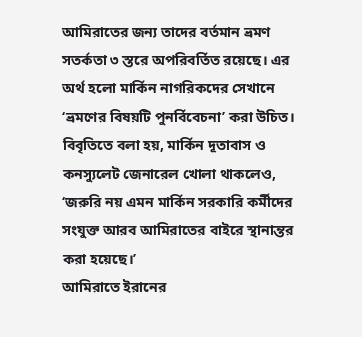আমিরাতের জন্য তাদের বর্তমান ভ্রমণ সতর্কতা ৩ স্তরে অপরিবর্তিত রয়েছে। এর অর্থ হলো মার্কিন নাগরিকদের সেখানে ‘ভ্রমণের বিষয়টি পুনর্বিবেচনা’ করা উচিত। বিবৃতিতে বলা হয়, মার্কিন দূতাবাস ও কনস্যুলেট জেনারেল খোলা থাকলেও, ‘জরুরি নয় এমন মার্কিন সরকারি কর্মীদের সংযুক্ত আরব আমিরাতের বাইরে স্থানান্তর করা হয়েছে।’
আমিরাতে ইরানের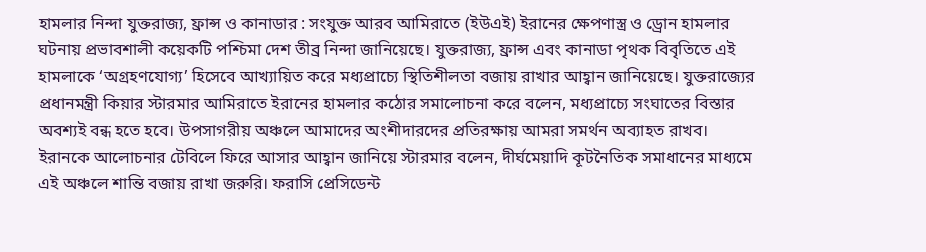হামলার নিন্দা যুক্তরাজ্য, ফ্রান্স ও কানাডার : সংযুক্ত আরব আমিরাতে (ইউএই) ইরানের ক্ষেপণাস্ত্র ও ড্রোন হামলার ঘটনায় প্রভাবশালী কয়েকটি পশ্চিমা দেশ তীব্র নিন্দা জানিয়েছে। যুক্তরাজ্য, ফ্রান্স এবং কানাডা পৃথক বিবৃতিতে এই হামলাকে ‘অগ্রহণযোগ্য’ হিসেবে আখ্যায়িত করে মধ্যপ্রাচ্যে স্থিতিশীলতা বজায় রাখার আহ্বান জানিয়েছে। যুক্তরাজ্যের প্রধানমন্ত্রী কিয়ার স্টারমার আমিরাতে ইরানের হামলার কঠোর সমালোচনা করে বলেন, মধ্যপ্রাচ্যে সংঘাতের বিস্তার অবশ্যই বন্ধ হতে হবে। উপসাগরীয় অঞ্চলে আমাদের অংশীদারদের প্রতিরক্ষায় আমরা সমর্থন অব্যাহত রাখব।
ইরানকে আলোচনার টেবিলে ফিরে আসার আহ্বান জানিয়ে স্টারমার বলেন, দীর্ঘমেয়াদি কূটনৈতিক সমাধানের মাধ্যমে এই অঞ্চলে শান্তি বজায় রাখা জরুরি। ফরাসি প্রেসিডেন্ট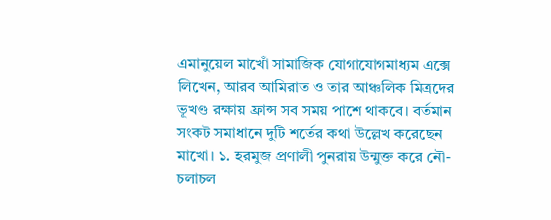এমানুয়েল মাখোঁ সামাজিক যোগাযোগমাধ্যম এক্সে লিখেন, আরব আমিরাত ও তার আঞ্চলিক মিত্রদের ভূখণ্ড রক্ষায় ফ্রান্স সব সময় পাশে থাকবে। বর্তমান সংকট সমাধানে দুটি শর্তের কথা উল্লেখ করেছেন মাখো। ১. হরমুজ প্রণালী পুনরায় উন্মুক্ত করে নৌ-চলাচল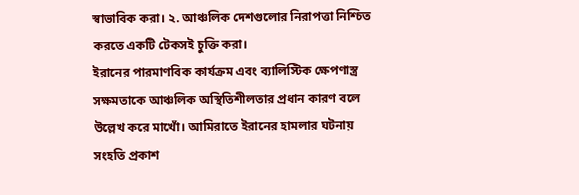স্বাভাবিক করা। ২. আঞ্চলিক দেশগুলোর নিরাপত্তা নিশ্চিত করতে একটি টেকসই চুক্তি করা।
ইরানের পারমাণবিক কার্যক্রম এবং ব্যালিস্টিক ক্ষেপণাস্ত্র সক্ষমতাকে আঞ্চলিক অস্থিতিশীলতার প্রধান কারণ বলে উল্লেখ করে মাখোঁ। আমিরাতে ইরানের হামলার ঘটনায় সংহতি প্রকাশ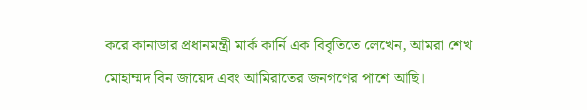করে কানাডার প্রধানমন্ত্রী মার্ক কার্নি এক বিবৃতিতে লেখেন, আমরা শেখ মোহাম্মদ বিন জায়েদ এবং আমিরাতের জনগণের পাশে আছি।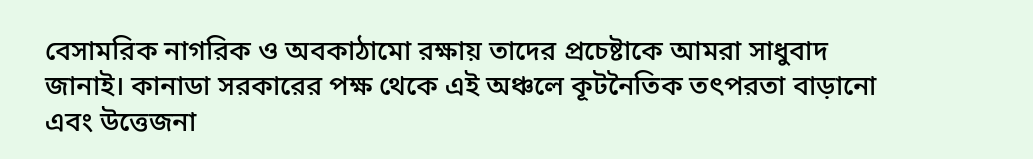বেসামরিক নাগরিক ও অবকাঠামো রক্ষায় তাদের প্রচেষ্টাকে আমরা সাধুবাদ জানাই। কানাডা সরকারের পক্ষ থেকে এই অঞ্চলে কূটনৈতিক তৎপরতা বাড়ানো এবং উত্তেজনা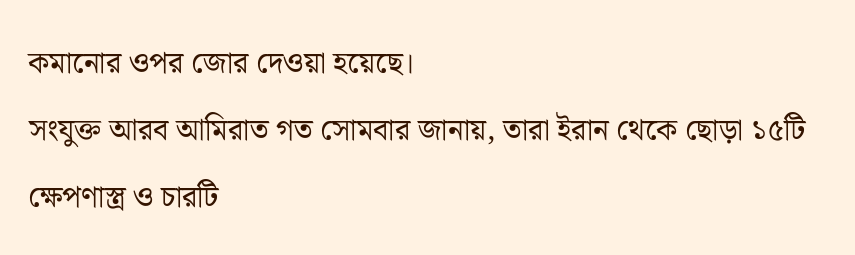কমানোর ওপর জোর দেওয়া হয়েছে।
সংযুক্ত আরব আমিরাত গত সোমবার জানায়, তারা ইরান থেকে ছোড়া ১৫টি ক্ষেপণাস্ত্র ও চারটি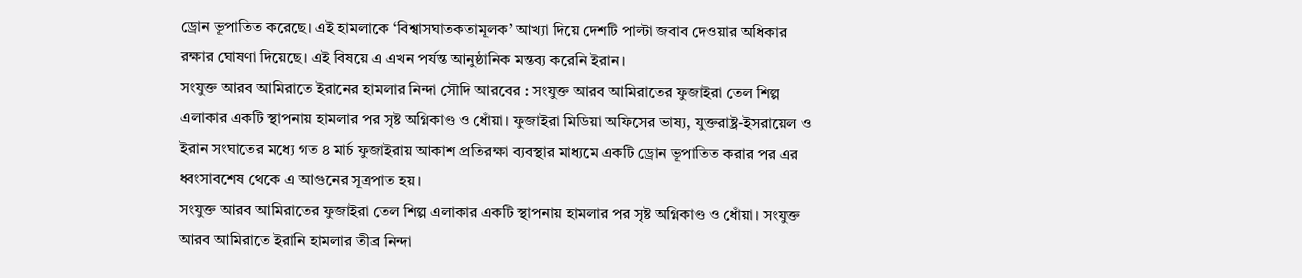ড্রোন ভূপাতিত করেছে। এই হামলাকে ‘বিশ্বাসঘাতকতামূলক’ আখ্যা দিয়ে দেশটি পাল্টা জবাব দেওয়ার অধিকার রক্ষার ঘোষণা দিয়েছে। এই বিষয়ে এ এখন পর্যন্ত আনুষ্ঠানিক মন্তব্য করেনি ইরান।
সংযুক্ত আরব আমিরাতে ইরানের হামলার নিন্দা সৌদি আরবের : সংযুক্ত আরব আমিরাতের ফুজাইরা তেল শিল্প এলাকার একটি স্থাপনায় হামলার পর সৃষ্ট অগ্নিকাণ্ড ও ধোঁয়া। ফুজাইরা মিডিয়া অফিসের ভাষ্য, যুক্তরাষ্ট্র-ইসরায়েল ও ইরান সংঘাতের মধ্যে গত ৪ মার্চ ফুজাইরায় আকাশ প্রতিরক্ষা ব্যবস্থার মাধ্যমে একটি ড্রোন ভূপাতিত করার পর এর ধ্বংসাবশেষ থেকে এ আগুনের সূত্রপাত হয়।
সংযুক্ত আরব আমিরাতের ফুজাইরা তেল শিল্প এলাকার একটি স্থাপনায় হামলার পর সৃষ্ট অগ্নিকাণ্ড ও ধোঁয়া। সংযুক্ত আরব আমিরাতে ইরানি হামলার তীব্র নিন্দা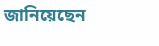জানিয়েছেন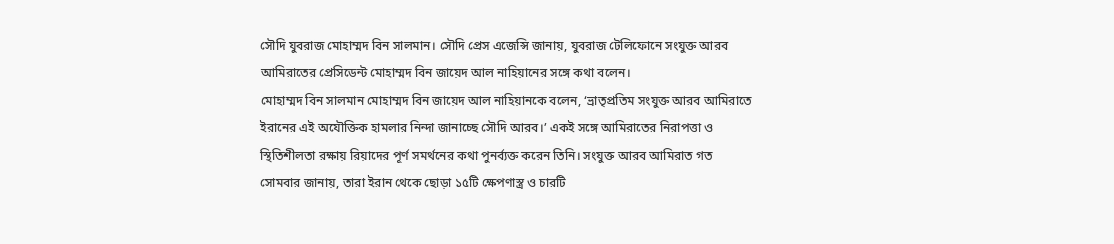সৌদি যুবরাজ মোহাম্মদ বিন সালমান। সৌদি প্রেস এজেন্সি জানায়, যুবরাজ টেলিফোনে সংযুক্ত আরব আমিরাতের প্রেসিডেন্ট মোহাম্মদ বিন জায়েদ আল নাহিয়ানের সঙ্গে কথা বলেন।
মোহাম্মদ বিন সালমান মোহাম্মদ বিন জায়েদ আল নাহিয়ানকে বলেন, ‘ভ্রাতৃপ্রতিম সংযুক্ত আরব আমিরাতে ইরানের এই অযৌক্তিক হামলার নিন্দা জানাচ্ছে সৌদি আরব।’ একই সঙ্গে আমিরাতের নিরাপত্তা ও স্থিতিশীলতা রক্ষায় রিয়াদের পূর্ণ সমর্থনের কথা পুনর্ব্যক্ত করেন তিনি। সংযুক্ত আরব আমিরাত গত সোমবার জানায়, তারা ইরান থেকে ছোড়া ১৫টি ক্ষেপণাস্ত্র ও চারটি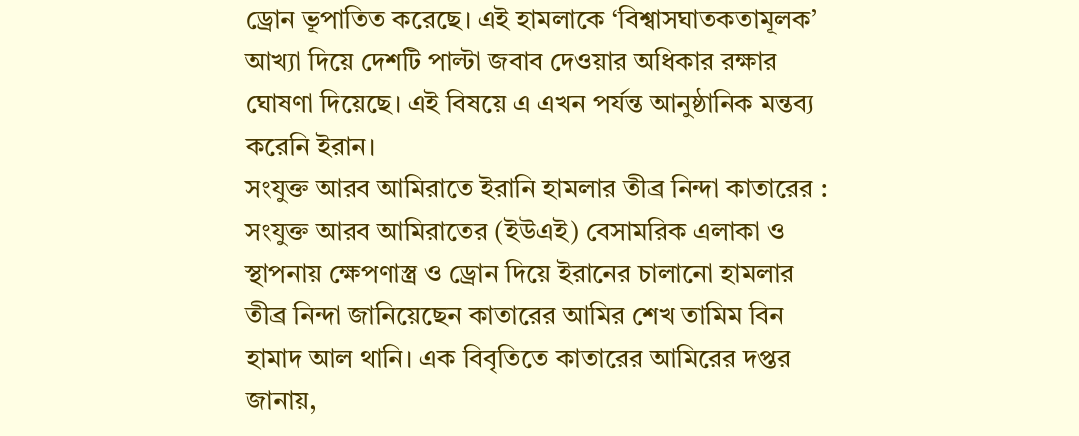ড্রোন ভূপাতিত করেছে। এই হামলাকে ‘বিশ্বাসঘাতকতামূলক’ আখ্যা দিয়ে দেশটি পাল্টা জবাব দেওয়ার অধিকার রক্ষার ঘোষণা দিয়েছে। এই বিষয়ে এ এখন পর্যন্ত আনুষ্ঠানিক মন্তব্য করেনি ইরান।
সংযুক্ত আরব আমিরাতে ইরানি হামলার তীব্র নিন্দা কাতারের : সংযুক্ত আরব আমিরাতের (ইউএই) বেসামরিক এলাকা ও স্থাপনায় ক্ষেপণাস্ত্র ও ড্রোন দিয়ে ইরানের চালানো হামলার তীব্র নিন্দা জানিয়েছেন কাতারের আমির শেখ তামিম বিন হামাদ আল থানি। এক বিবৃতিতে কাতারের আমিরের দপ্তর জানায়,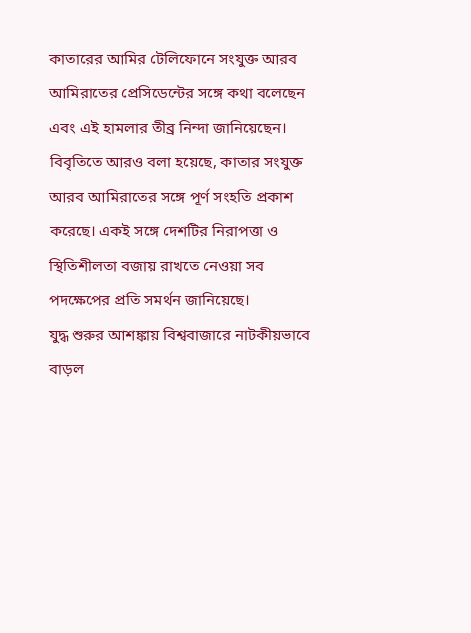কাতারের আমির টেলিফোনে সংযুক্ত আরব আমিরাতের প্রেসিডেন্টের সঙ্গে কথা বলেছেন এবং এই হামলার তীব্র নিন্দা জানিয়েছেন। বিবৃতিতে আরও বলা হয়েছে, কাতার সংযুক্ত আরব আমিরাতের সঙ্গে পূর্ণ সংহতি প্রকাশ করেছে। একই সঙ্গে দেশটির নিরাপত্তা ও স্থিতিশীলতা বজায় রাখতে নেওয়া সব পদক্ষেপের প্রতি সমর্থন জানিয়েছে।
যুদ্ধ শুরুর আশঙ্কায় বিশ্ববাজারে নাটকীয়ভাবে বাড়ল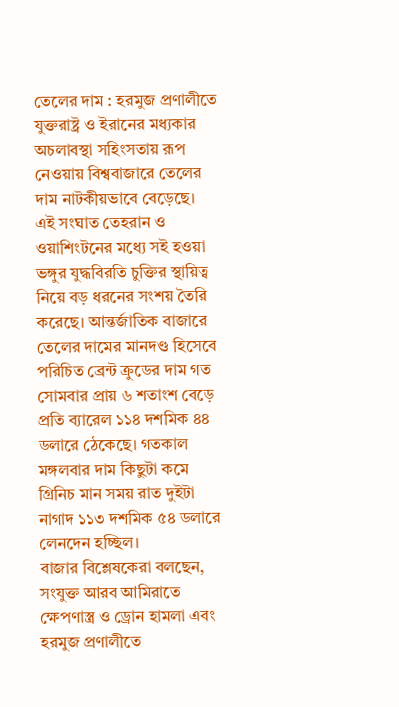তেলের দাম : হরমুজ প্রণালীতে যুক্তরাষ্ট্র ও ইরানের মধ্যকার অচলাবস্থা সহিংসতায় রূপ নেওয়ায় বিশ্ববাজারে তেলের দাম নাটকীয়ভাবে বেড়েছে। এই সংঘাত তেহরান ও ওয়াশিংটনের মধ্যে সই হওয়া ভঙ্গুর যুদ্ধবিরতি চুক্তির স্থায়িত্ব নিয়ে বড় ধরনের সংশয় তৈরি করেছে। আন্তর্জাতিক বাজারে তেলের দামের মানদণ্ড হিসেবে পরিচিত ব্রেন্ট ক্রুডের দাম গত সোমবার প্রায় ৬ শতাংশ বেড়ে প্রতি ব্যারেল ১১৪ দশমিক ৪৪ ডলারে ঠেকেছে। গতকাল মঙ্গলবার দাম কিছুটা কমে গ্রিনিচ মান সময় রাত দুইটা নাগাদ ১১৩ দশমিক ৫৪ ডলারে লেনদেন হচ্ছিল।
বাজার বিশ্লেষকেরা বলছেন, সংযুক্ত আরব আমিরাতে ক্ষেপণাস্ত্র ও ড্রোন হামলা এবং হরমুজ প্রণালীতে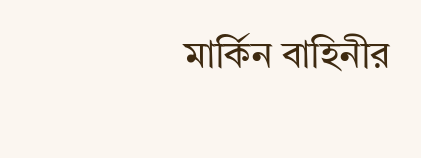মার্কিন বাহিনীর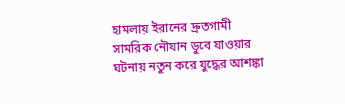হামলায় ইরানের দ্রুতগামী সামরিক নৌযান ডুবে যাওয়ার ঘটনায় নতুন করে যুদ্ধের আশঙ্কা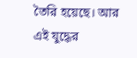তৈরি হয়েছে। আর এই যুদ্ধের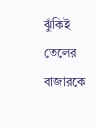ঝুঁকিই তেলের বাজারকে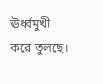ঊর্ধ্বমুখী করে তুলছে।